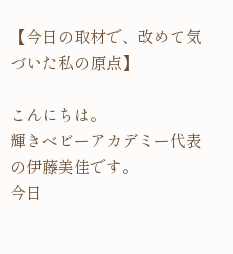【今日の取材で、改めて気づいた私の原点】

こんにちは。
輝きベビーアカデミー代表の伊藤美佳です。
今日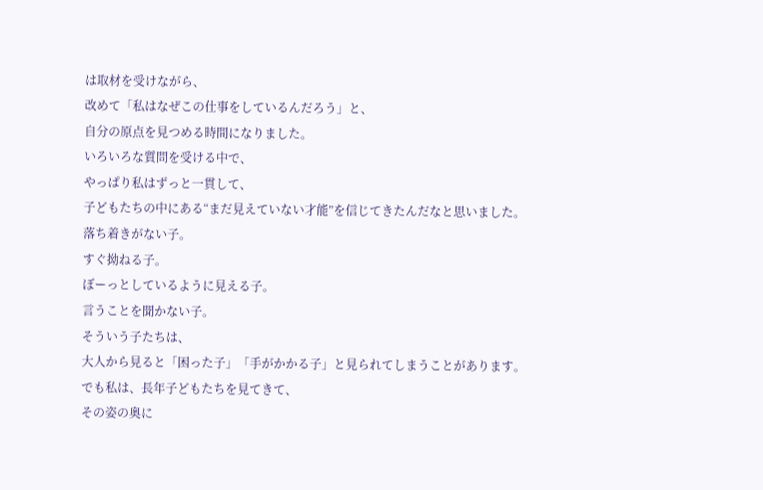は取材を受けながら、
改めて「私はなぜこの仕事をしているんだろう」と、
自分の原点を見つめる時間になりました。
いろいろな質問を受ける中で、
やっぱり私はずっと一貫して、
子どもたちの中にある“まだ見えていない才能”を信じてきたんだなと思いました。
落ち着きがない子。
すぐ拗ねる子。
ぼーっとしているように見える子。
言うことを聞かない子。
そういう子たちは、
大人から見ると「困った子」「手がかかる子」と見られてしまうことがあります。
でも私は、長年子どもたちを見てきて、
その姿の奥に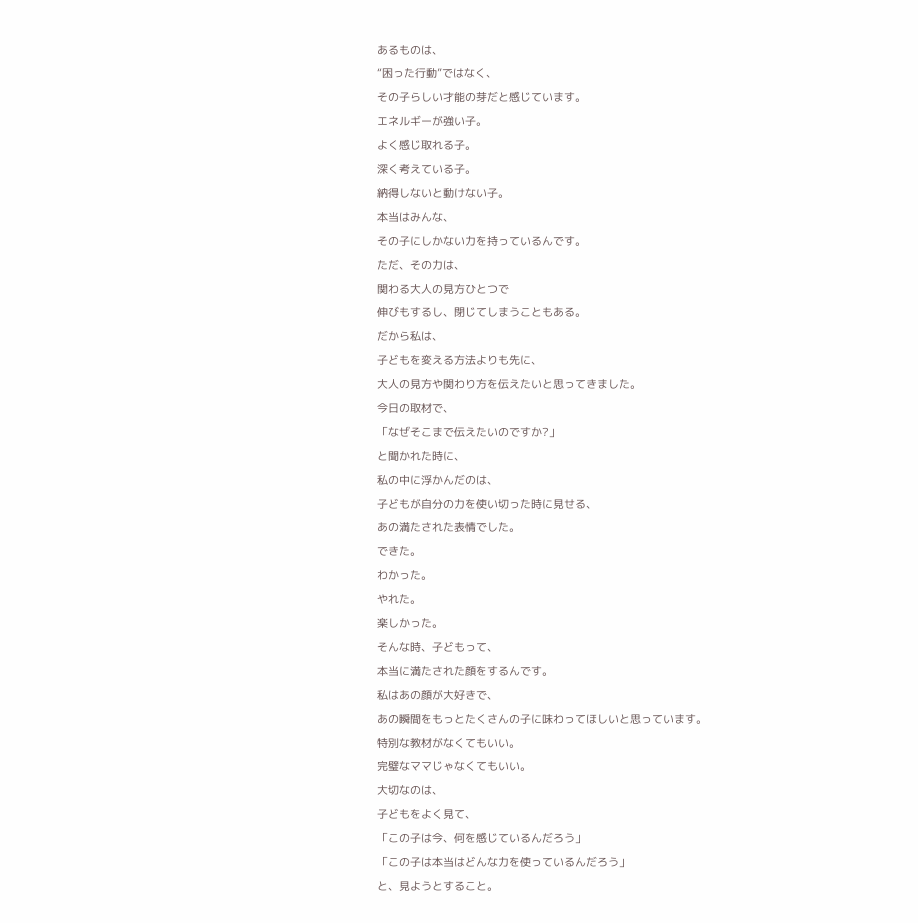あるものは、
“困った行動”ではなく、
その子らしい才能の芽だと感じています。
エネルギーが強い子。
よく感じ取れる子。
深く考えている子。
納得しないと動けない子。
本当はみんな、
その子にしかない力を持っているんです。
ただ、その力は、
関わる大人の見方ひとつで
伸びもするし、閉じてしまうこともある。
だから私は、
子どもを変える方法よりも先に、
大人の見方や関わり方を伝えたいと思ってきました。
今日の取材で、
「なぜそこまで伝えたいのですか?」
と聞かれた時に、
私の中に浮かんだのは、
子どもが自分の力を使い切った時に見せる、
あの満たされた表情でした。
できた。
わかった。
やれた。
楽しかった。
そんな時、子どもって、
本当に満たされた顔をするんです。
私はあの顔が大好きで、
あの瞬間をもっとたくさんの子に味わってほしいと思っています。
特別な教材がなくてもいい。
完璧なママじゃなくてもいい。
大切なのは、
子どもをよく見て、
「この子は今、何を感じているんだろう」
「この子は本当はどんな力を使っているんだろう」
と、見ようとすること。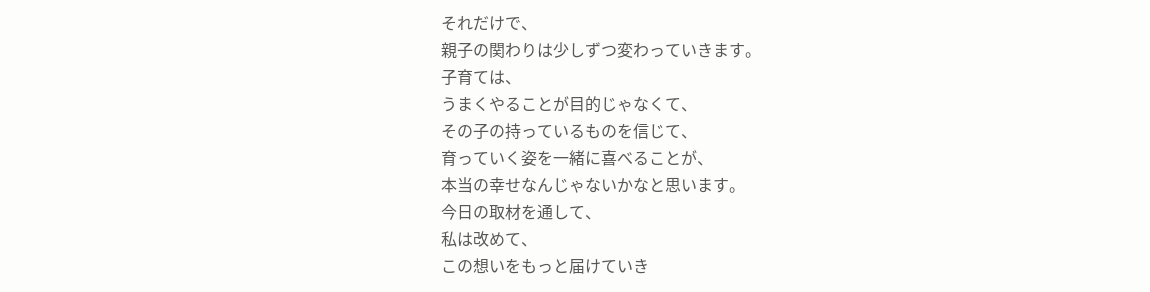それだけで、
親子の関わりは少しずつ変わっていきます。
子育ては、
うまくやることが目的じゃなくて、
その子の持っているものを信じて、
育っていく姿を一緒に喜べることが、
本当の幸せなんじゃないかなと思います。
今日の取材を通して、
私は改めて、
この想いをもっと届けていき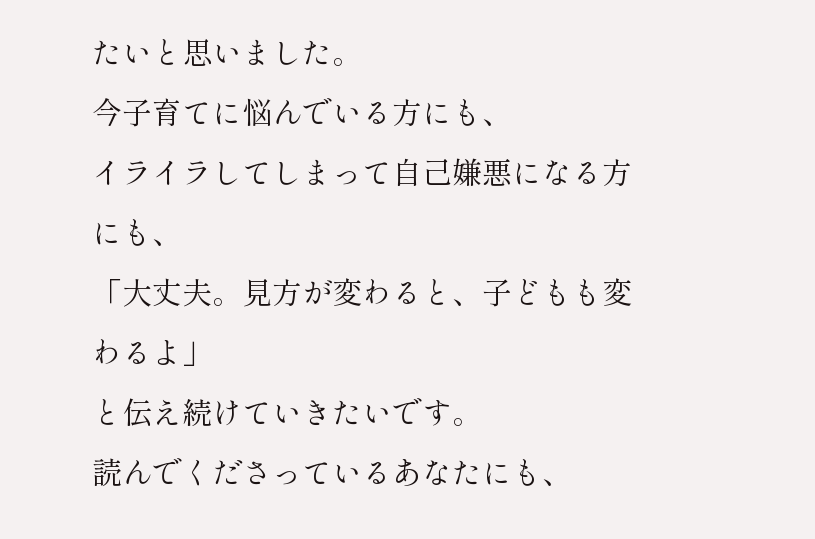たいと思いました。
今子育てに悩んでいる方にも、
イライラしてしまって自己嫌悪になる方にも、
「大丈夫。見方が変わると、子どもも変わるよ」
と伝え続けていきたいです。
読んでくださっているあなたにも、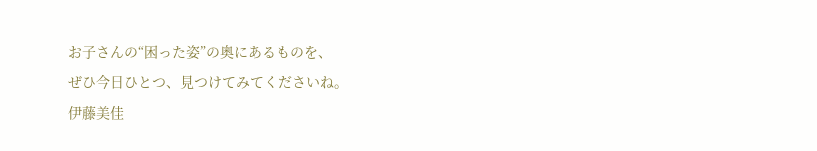お子さんの“困った姿”の奥にあるものを、
ぜひ今日ひとつ、見つけてみてくださいね。
伊藤美佳